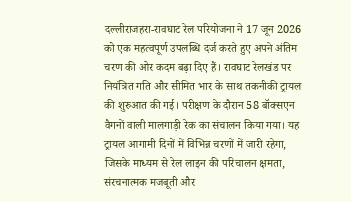दल्लीराजहरा-रावघाट रेल परियोजना ने 17 जून 2026 को एक महत्वपूर्ण उपलब्धि दर्ज करते हुए अपने अंतिम चरण की ओर कदम बढ़ा दिए हैं। रावघाट रेलखंड पर नियंत्रित गति और सीमित भार के साथ तकनीकी ट्रायल की शुरुआत की गई। परीक्षण के दौरान 58 बॉक्सएन वैगनों वाली मालगाड़ी रेक का संचालन किया गया। यह ट्रायल आगामी दिनों में विभिन्न चरणों में जारी रहेगा, जिसके माध्यम से रेल लाइन की परिचालन क्षमता, संरचनात्मक मजबूती और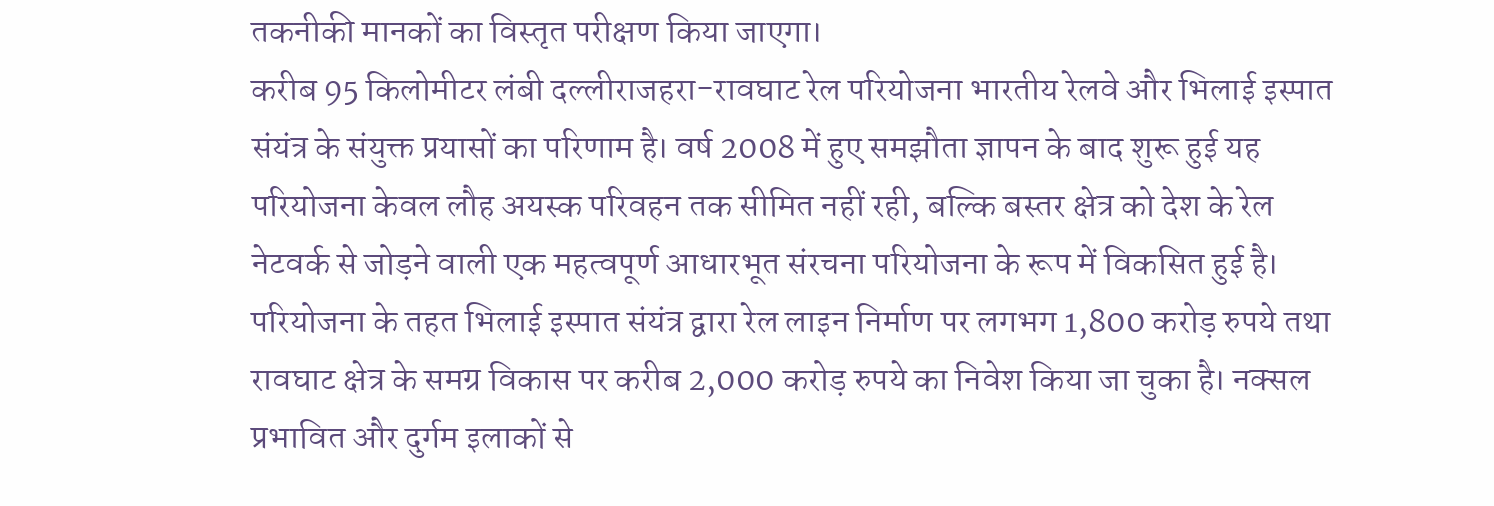तकनीकी मानकों का विस्तृत परीक्षण किया जाएगा।
करीब 95 किलोमीटर लंबी दल्लीराजहरा-रावघाट रेल परियोजना भारतीय रेलवे और भिलाई इस्पात संयंत्र के संयुक्त प्रयासों का परिणाम है। वर्ष 2008 में हुए समझौता ज्ञापन के बाद शुरू हुई यह परियोजना केवल लौह अयस्क परिवहन तक सीमित नहीं रही, बल्कि बस्तर क्षेत्र को देश के रेल नेटवर्क से जोड़ने वाली एक महत्वपूर्ण आधारभूत संरचना परियोजना के रूप में विकसित हुई है। परियोजना के तहत भिलाई इस्पात संयंत्र द्वारा रेल लाइन निर्माण पर लगभग 1,800 करोड़ रुपये तथा रावघाट क्षेत्र के समग्र विकास पर करीब 2,000 करोड़ रुपये का निवेश किया जा चुका है। नक्सल प्रभावित और दुर्गम इलाकों से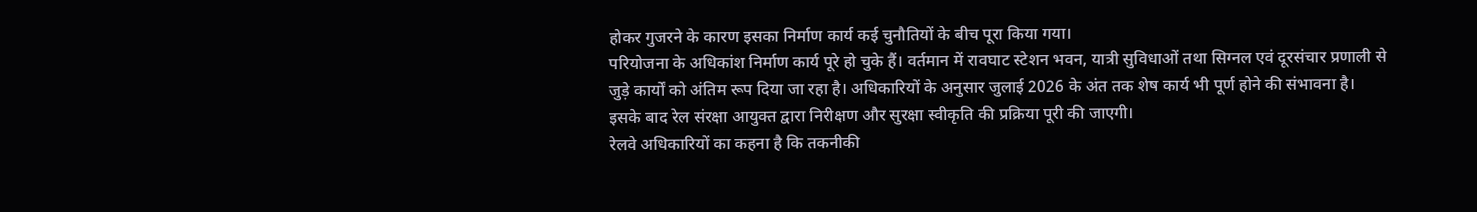होकर गुजरने के कारण इसका निर्माण कार्य कई चुनौतियों के बीच पूरा किया गया।
परियोजना के अधिकांश निर्माण कार्य पूरे हो चुके हैं। वर्तमान में रावघाट स्टेशन भवन, यात्री सुविधाओं तथा सिग्नल एवं दूरसंचार प्रणाली से जुड़े कार्यों को अंतिम रूप दिया जा रहा है। अधिकारियों के अनुसार जुलाई 2026 के अंत तक शेष कार्य भी पूर्ण होने की संभावना है। इसके बाद रेल संरक्षा आयुक्त द्वारा निरीक्षण और सुरक्षा स्वीकृति की प्रक्रिया पूरी की जाएगी।
रेलवे अधिकारियों का कहना है कि तकनीकी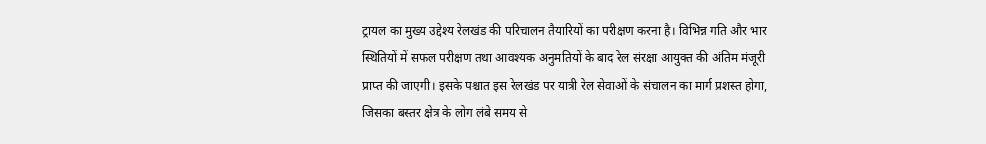ट्रायल का मुख्य उद्देश्य रेलखंड की परिचालन तैयारियों का परीक्षण करना है। विभिन्न गति और भार स्थितियों में सफल परीक्षण तथा आवश्यक अनुमतियों के बाद रेल संरक्षा आयुक्त की अंतिम मंजूरी प्राप्त की जाएगी। इसके पश्चात इस रेलखंड पर यात्री रेल सेवाओं के संचालन का मार्ग प्रशस्त होगा, जिसका बस्तर क्षेत्र के लोग लंबे समय से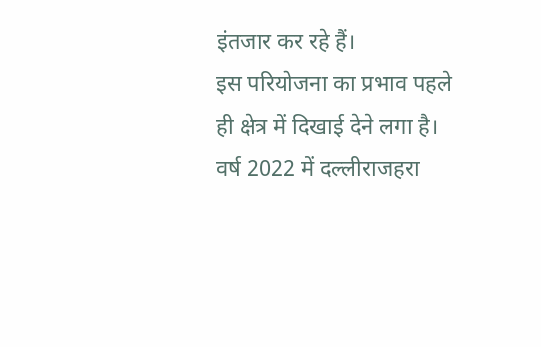इंतजार कर रहे हैं।
इस परियोजना का प्रभाव पहले ही क्षेत्र में दिखाई देने लगा है। वर्ष 2022 में दल्लीराजहरा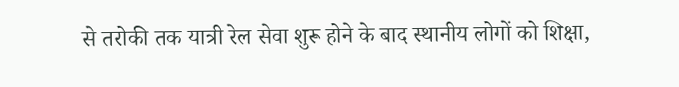से तरोकी तक यात्री रेल सेवा शुरू होने के बाद स्थानीय लोगों को शिक्षा,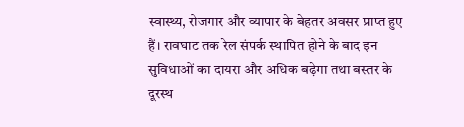स्वास्थ्य, रोजगार और व्यापार के बेहतर अवसर प्राप्त हुए हैं। रावघाट तक रेल संपर्क स्थापित होने के बाद इन सुविधाओं का दायरा और अधिक बढ़ेगा तथा बस्तर के दूरस्थ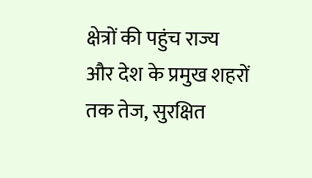क्षेत्रों की पहुंच राज्य और देश के प्रमुख शहरों तक तेज, सुरक्षित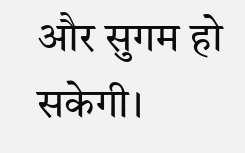और सुगम हो सकेगी।